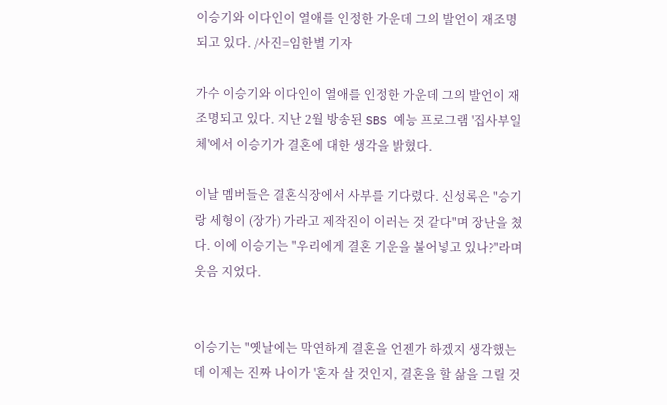이승기와 이다인이 열애를 인정한 가운데 그의 발언이 재조명되고 있다. /사진=임한별 기자

가수 이승기와 이다인이 열애를 인정한 가운데 그의 발언이 재조명되고 있다. 지난 2월 방송된 SBS 예능 프로그램 '집사부일체'에서 이승기가 결혼에 대한 생각을 밝혔다.

이날 멤버들은 결혼식장에서 사부를 기다렸다. 신성록은 "승기랑 세형이 (장가) 가라고 제작진이 이러는 것 같다"며 장난을 쳤다. 이에 이승기는 "우리에게 결혼 기운을 불어넣고 있나?"라며 웃음 지었다.


이승기는 "옛날에는 막연하게 결혼을 언젠가 하겠지 생각했는데 이제는 진짜 나이가 '혼자 살 것인지, 결혼을 할 삶을 그릴 것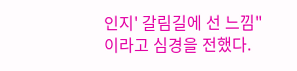인지' 갈림길에 선 느낌"이라고 심경을 전했다.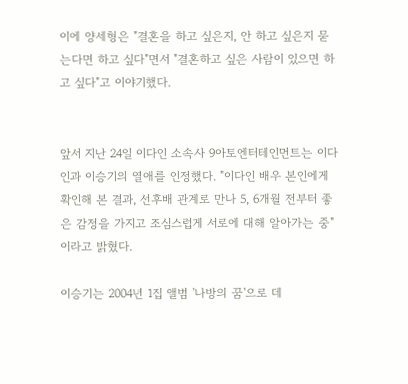이에 양세형은 "결혼을 하고 싶은지, 안 하고 싶은지 묻는다면 하고 싶다"면서 "결혼하고 싶은 사람이 있으면 하고 싶다"고 이야기했다.


앞서 지난 24일 이다인 소속사 9아토엔터테인먼트는 이다인과 이승기의 열애를 인정했다. "이다인 배우 본인에게 확인해 본 결과, 선후배 관계로 만나 5, 6개월 전부터 좋은 감정을 가지고 조심스럽게 서로에 대해 알아가는 중"이라고 밝혔다.

이승기는 2004년 1집 앨범 '나방의 꿈'으로 데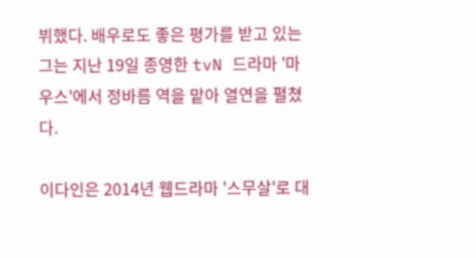뷔했다. 배우로도 좋은 평가를 받고 있는 그는 지난 19일 종영한 tvN 드라마 '마우스'에서 정바름 역을 맡아 열연을 펼쳤다.

이다인은 2014년 웹드라마 '스무살'로 대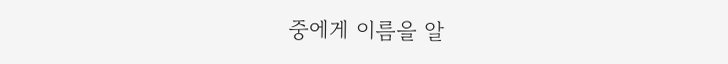중에게 이름을 알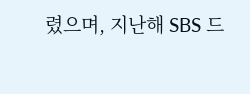렸으며, 지난해 SBS 드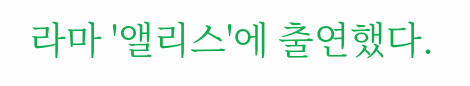라마 '앨리스'에 출연했다.